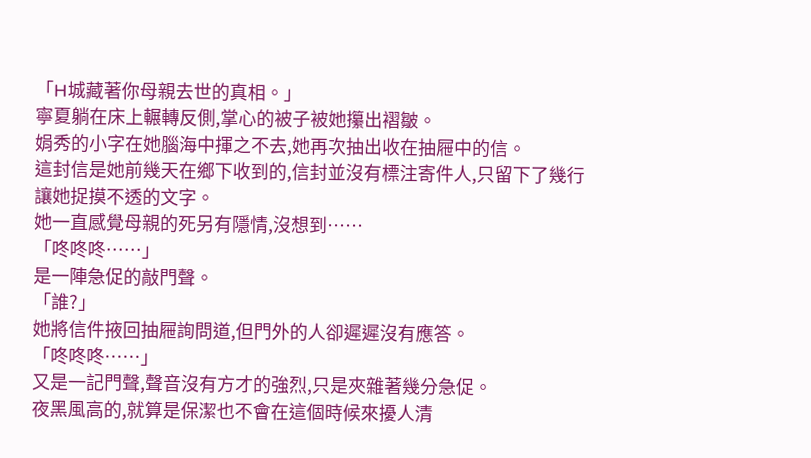「H城藏著你母親去世的真相。」
寧夏躺在床上輾轉反側,掌心的被子被她攥出褶皺。
娟秀的小字在她腦海中揮之不去,她再次抽出收在抽屜中的信。
這封信是她前幾天在鄉下收到的,信封並沒有標注寄件人,只留下了幾行讓她捉摸不透的文字。
她一直感覺母親的死另有隱情,沒想到……
「咚咚咚……」
是一陣急促的敲門聲。
「誰?」
她將信件掖回抽屜詢問道,但門外的人卻遲遲沒有應答。
「咚咚咚……」
又是一記門聲,聲音沒有方才的強烈,只是夾雜著幾分急促。
夜黑風高的,就算是保潔也不會在這個時候來擾人清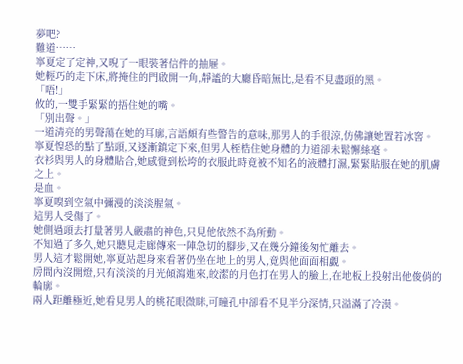夢吧?
難道……
寧夏定了定神,又晲了一眼裝著信件的抽屜。
她輕巧的走下床,將掩住的門啟開一角,靜謐的大廳昏暗無比,是看不見盡頭的黑。
「唔!」
攸的,一雙手緊緊的捂住她的嘴。
「別出聲。」
一道清亮的男聲蕩在她的耳廓,言語頗有些警告的意味,那男人的手很涼,仿佛讓她置若冰窖。
寧夏惶恐的點了點頭,又逐漸鎮定下來,但男人桎梏住她身體的力道卻未鬆懈絲毫。
衣衫與男人的身體貼合,她感覺到松垮的衣服此時竟被不知名的液體打濕,緊緊貼服在她的肌膚之上。
是血。
寧夏嗅到空氣中彌漫的淡淡腥氣。
這男人受傷了。
她側過頭去打量著男人嚴肅的神色,只見他依然不為所動。
不知過了多久,她只聽見走廊傳來一陣急切的腳步,又在幾分鐘後匆忙離去。
男人這才鬆開她,寧夏站起身來看著仍坐在地上的男人,竟與他面面相覷。
房間內沒開燈,只有淡淡的月光傾瀉進來,皎潔的月色打在男人的臉上,在地板上投射出他俊俏的輪廓。
兩人距離極近,她看見男人的桃花眼微眯,可瞳孔中卻看不見半分深情,只溢滿了冷漠。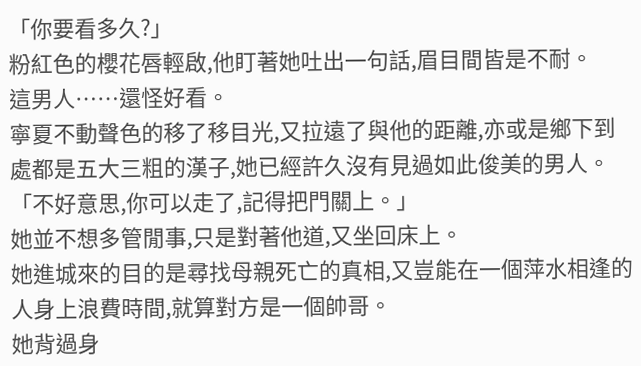「你要看多久?」
粉紅色的櫻花唇輕啟,他盯著她吐出一句話,眉目間皆是不耐。
這男人……還怪好看。
寧夏不動聲色的移了移目光,又拉遠了與他的距離,亦或是鄉下到處都是五大三粗的漢子,她已經許久沒有見過如此俊美的男人。
「不好意思,你可以走了,記得把門關上。」
她並不想多管閒事,只是對著他道,又坐回床上。
她進城來的目的是尋找母親死亡的真相,又豈能在一個萍水相逢的人身上浪費時間,就算對方是一個帥哥。
她背過身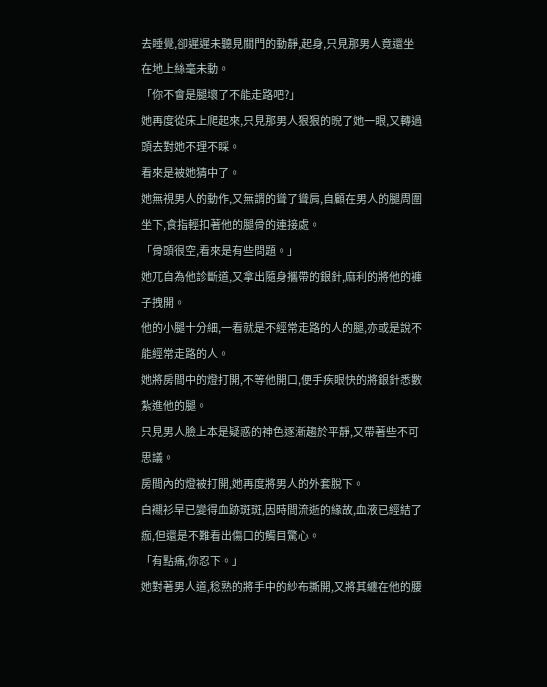去睡覺,卻遲遲未聽見關門的動靜,起身,只見那男人竟還坐在地上絲毫未動。
「你不會是腿壞了不能走路吧?」
她再度從床上爬起來,只見那男人狠狠的晲了她一眼,又轉過頭去對她不理不睬。
看來是被她猜中了。
她無視男人的動作,又無謂的聳了聳肩,自顧在男人的腿周圍坐下,食指輕扣著他的腿骨的連接處。
「骨頭很空,看來是有些問題。」
她兀自為他診斷道,又拿出隨身攜帶的銀針,麻利的將他的褲子拽開。
他的小腿十分細,一看就是不經常走路的人的腿,亦或是說不能經常走路的人。
她將房間中的燈打開,不等他開口,便手疾眼快的將銀針悉數紮進他的腿。
只見男人臉上本是疑惑的神色逐漸趨於平靜,又帶著些不可思議。
房間內的燈被打開,她再度將男人的外套脫下。
白襯衫早已變得血跡斑斑,因時間流逝的緣故,血液已經結了痂,但還是不難看出傷口的觸目驚心。
「有點痛,你忍下。」
她對著男人道,稔熟的將手中的紗布撕開,又將其纏在他的腰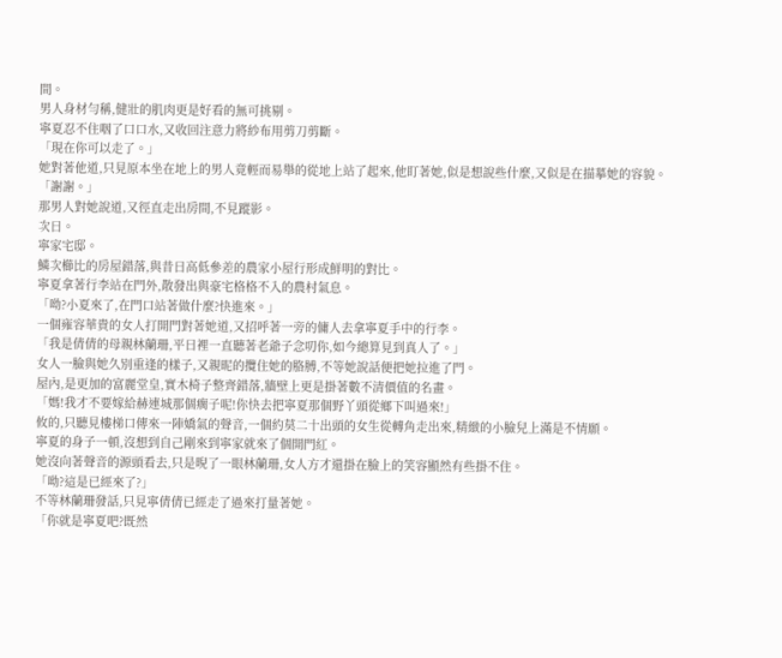間。
男人身材勻稱,健壯的肌肉更是好看的無可挑剔。
寧夏忍不住咽了口口水,又收回注意力將紗布用剪刀剪斷。
「現在你可以走了。」
她對著他道,只見原本坐在地上的男人竟輕而易舉的從地上站了起來,他盯著她,似是想說些什麼,又似是在描摹她的容貌。
「謝謝。」
那男人對她說道,又徑直走出房間,不見蹤影。
次日。
寧家宅邸。
鱗次櫛比的房屋錯落,與昔日高低參差的農家小屋行形成鮮明的對比。
寧夏拿著行李站在門外,散發出與豪宅格格不入的農村氣息。
「呦?小夏來了,在門口站著做什麼?快進來。」
一個雍容華貴的女人打開門對著她道,又招呼著一旁的傭人去拿寧夏手中的行李。
「我是倩倩的母親林蘭珊,平日裡一直聽著老爺子念叨你,如今總算見到真人了。」
女人一臉與她久別重逢的樣子,又親昵的攬住她的胳膊,不等她說話便把她拉進了門。
屋內,是更加的富麗堂皇,實木椅子整齊錯落,牆壁上更是掛著數不清價值的名畫。
「媽!我才不要嫁給赫連城那個瘸子呢!你快去把寧夏那個野丫頭從鄉下叫過來!」
攸的,只聽見樓梯口傳來一陣嬌氣的聲音,一個約莫二十出頭的女生從轉角走出來,精緻的小臉兒上滿是不情願。
寧夏的身子一頓,沒想到自己剛來到寧家就來了個開門紅。
她沒向著聲音的源頭看去,只是晲了一眼林蘭珊,女人方才還掛在臉上的笑容顯然有些掛不住。
「呦?這是已經來了?」
不等林蘭珊發話,只見寧倩倩已經走了過來打量著她。
「你就是寧夏吧?既然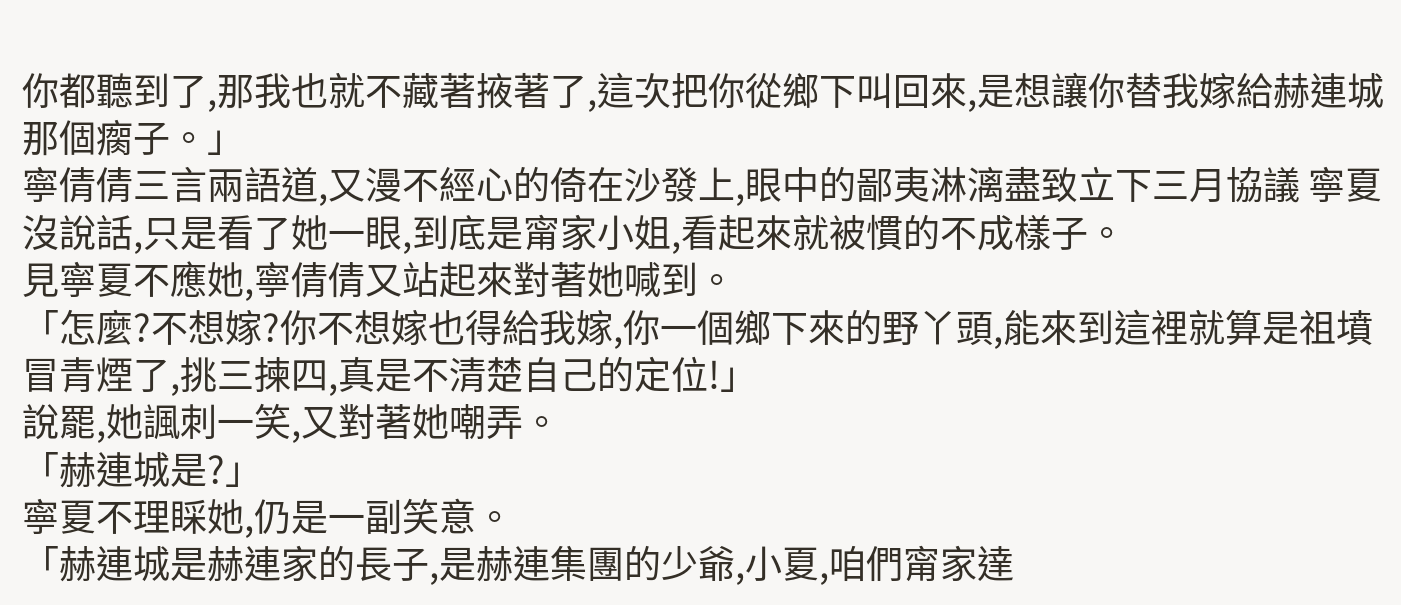你都聽到了,那我也就不藏著掖著了,這次把你從鄉下叫回來,是想讓你替我嫁給赫連城那個瘸子。」
寧倩倩三言兩語道,又漫不經心的倚在沙發上,眼中的鄙夷淋漓盡致立下三月協議 寧夏沒說話,只是看了她一眼,到底是甯家小姐,看起來就被慣的不成樣子。
見寧夏不應她,寧倩倩又站起來對著她喊到。
「怎麼?不想嫁?你不想嫁也得給我嫁,你一個鄉下來的野丫頭,能來到這裡就算是祖墳冒青煙了,挑三揀四,真是不清楚自己的定位!」
說罷,她諷刺一笑,又對著她嘲弄。
「赫連城是?」
寧夏不理睬她,仍是一副笑意。
「赫連城是赫連家的長子,是赫連集團的少爺,小夏,咱們甯家達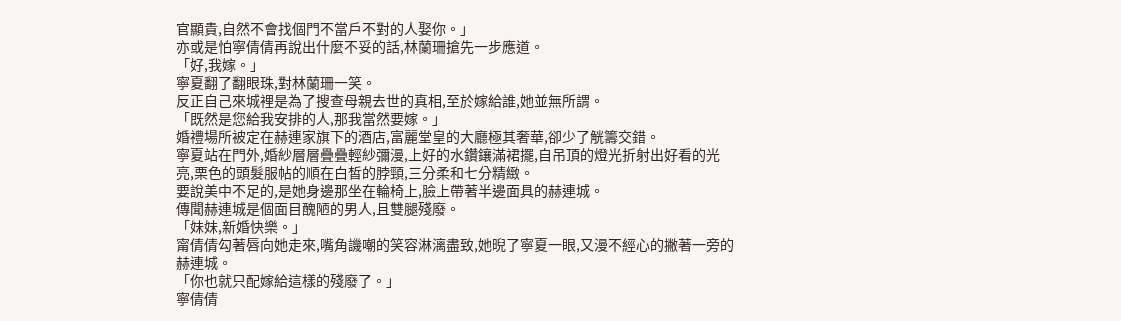官顯貴,自然不會找個門不當戶不對的人娶你。」
亦或是怕寧倩倩再說出什麼不妥的話,林蘭珊搶先一步應道。
「好,我嫁。」
寧夏翻了翻眼珠,對林蘭珊一笑。
反正自己來城裡是為了搜查母親去世的真相,至於嫁給誰,她並無所謂。
「既然是您給我安排的人,那我當然要嫁。」
婚禮場所被定在赫連家旗下的酒店,富麗堂皇的大廳極其奢華,卻少了觥籌交錯。
寧夏站在門外,婚紗層層疊疊輕紗彌漫,上好的水鑽鑲滿裙擺,自吊頂的燈光折射出好看的光亮,栗色的頭髮服帖的順在白皙的脖頸,三分柔和七分精緻。
要說美中不足的,是她身邊那坐在輪椅上,臉上帶著半邊面具的赫連城。
傳聞赫連城是個面目醜陋的男人,且雙腿殘廢。
「妹妹,新婚快樂。」
甯倩倩勾著唇向她走來,嘴角譏嘲的笑容淋漓盡致,她晲了寧夏一眼,又漫不經心的撇著一旁的赫連城。
「你也就只配嫁給這樣的殘廢了。」
寧倩倩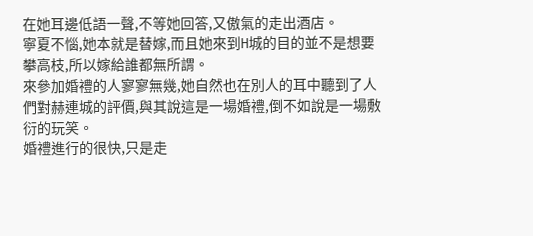在她耳邊低語一聲,不等她回答,又傲氣的走出酒店。
寧夏不惱,她本就是替嫁,而且她來到H城的目的並不是想要攀高枝,所以嫁給誰都無所謂。
來參加婚禮的人寥寥無幾,她自然也在別人的耳中聽到了人們對赫連城的評價,與其說這是一場婚禮,倒不如說是一場敷衍的玩笑。
婚禮進行的很快,只是走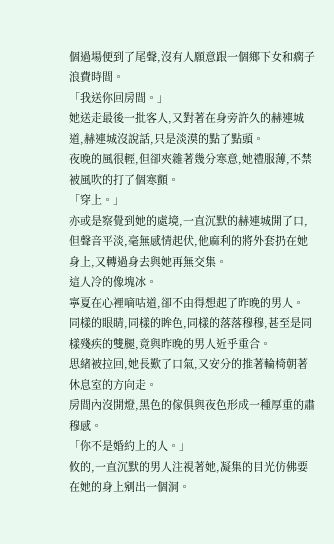個過場便到了尾聲,沒有人願意跟一個鄉下女和瘸子浪費時間。
「我送你回房間。」
她送走最後一批客人,又對著在身旁許久的赫連城道,赫連城沒說話,只是淡漠的點了點頭。
夜晚的風很輕,但卻夾雜著幾分寒意,她禮服薄,不禁被風吹的打了個寒顫。
「穿上。」
亦或是察覺到她的處境,一直沉默的赫連城開了口,但聲音平淡,毫無感情起伏,他麻利的將外套扔在她身上,又轉過身去與她再無交集。
這人冷的像塊冰。
寧夏在心裡嘀咕道,卻不由得想起了昨晚的男人。
同樣的眼睛,同樣的眸色,同樣的落落穆穆,甚至是同樣殘疾的雙腿,竟與昨晚的男人近乎重合。
思緒被拉回,她長歎了口氣,又安分的推著輪椅朝著休息室的方向走。
房間內沒開燈,黑色的傢俱與夜色形成一種厚重的肅穆感。
「你不是婚約上的人。」
攸的,一直沉默的男人注視著她,凝集的目光仿佛要在她的身上剜出一個洞。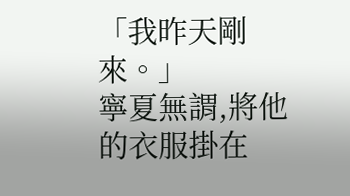「我昨天剛來。」
寧夏無謂,將他的衣服掛在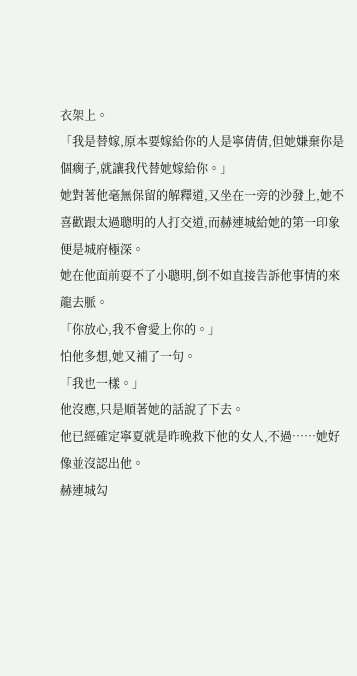衣架上。
「我是替嫁,原本要嫁給你的人是寧倩倩,但她嫌棄你是個瘸子,就讓我代替她嫁給你。」
她對著他毫無保留的解釋道,又坐在一旁的沙發上,她不喜歡跟太過聰明的人打交道,而赫連城給她的第一印象便是城府極深。
她在他面前耍不了小聰明,倒不如直接告訴他事情的來龍去脈。
「你放心,我不會愛上你的。」
怕他多想,她又補了一句。
「我也一樣。」
他沒應,只是順著她的話說了下去。
他已經確定寧夏就是昨晚救下他的女人,不過……她好像並沒認出他。
赫連城勾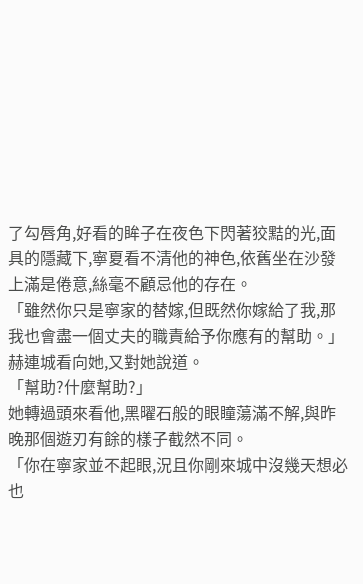了勾唇角,好看的眸子在夜色下閃著狡黠的光,面具的隱藏下,寧夏看不清他的神色,依舊坐在沙發上滿是倦意,絲毫不顧忌他的存在。
「雖然你只是寧家的替嫁,但既然你嫁給了我,那我也會盡一個丈夫的職責給予你應有的幫助。」
赫連城看向她,又對她說道。
「幫助?什麼幫助?」
她轉過頭來看他,黑曜石般的眼瞳蕩滿不解,與昨晚那個遊刃有餘的樣子截然不同。
「你在寧家並不起眼,況且你剛來城中沒幾天想必也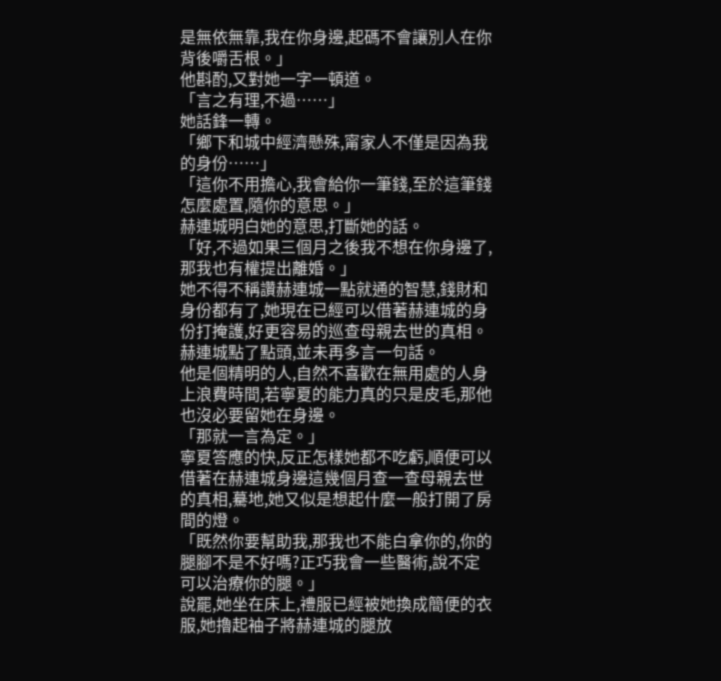是無依無靠,我在你身邊,起碼不會讓別人在你背後嚼舌根。」
他斟酌,又對她一字一頓道。
「言之有理,不過……」
她話鋒一轉。
「鄉下和城中經濟懸殊,甯家人不僅是因為我的身份……」
「這你不用擔心,我會給你一筆錢,至於這筆錢怎麼處置,隨你的意思。」
赫連城明白她的意思,打斷她的話。
「好,不過如果三個月之後我不想在你身邊了,那我也有權提出離婚。」
她不得不稱讚赫連城一點就通的智慧,錢財和身份都有了,她現在已經可以借著赫連城的身份打掩護,好更容易的巡查母親去世的真相。
赫連城點了點頭,並未再多言一句話。
他是個精明的人,自然不喜歡在無用處的人身上浪費時間,若寧夏的能力真的只是皮毛,那他也沒必要留她在身邊。
「那就一言為定。」
寧夏答應的快,反正怎樣她都不吃虧,順便可以借著在赫連城身邊這幾個月查一查母親去世的真相,驀地,她又似是想起什麼一般打開了房間的燈。
「既然你要幫助我,那我也不能白拿你的,你的腿腳不是不好嗎?正巧我會一些醫術,說不定可以治療你的腿。」
說罷,她坐在床上,禮服已經被她換成簡便的衣服,她擼起袖子將赫連城的腿放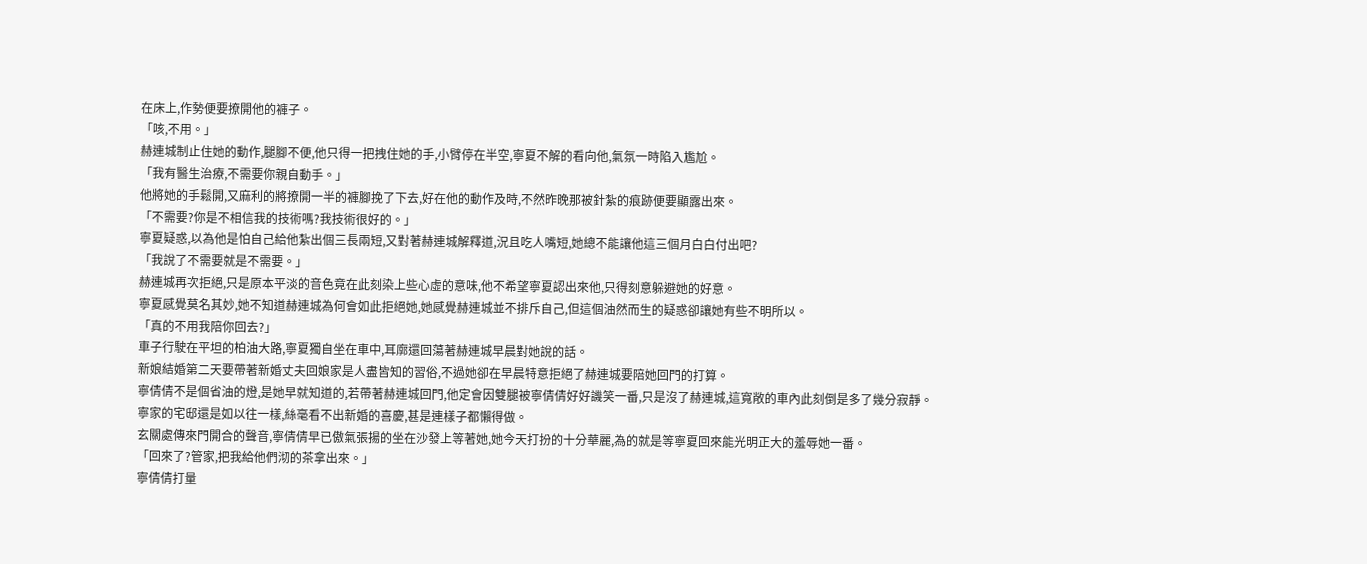在床上,作勢便要撩開他的褲子。
「咳,不用。」
赫連城制止住她的動作,腿腳不便,他只得一把拽住她的手,小臂停在半空,寧夏不解的看向他,氣氛一時陷入尷尬。
「我有醫生治療,不需要你親自動手。」
他將她的手鬆開,又麻利的將撩開一半的褲腳挽了下去,好在他的動作及時,不然昨晚那被針紮的痕跡便要顯露出來。
「不需要?你是不相信我的技術嗎?我技術很好的。」
寧夏疑惑,以為他是怕自己給他紮出個三長兩短,又對著赫連城解釋道,況且吃人嘴短,她總不能讓他這三個月白白付出吧?
「我說了不需要就是不需要。」
赫連城再次拒絕,只是原本平淡的音色竟在此刻染上些心虛的意味,他不希望寧夏認出來他,只得刻意躲避她的好意。
寧夏感覺莫名其妙,她不知道赫連城為何會如此拒絕她,她感覺赫連城並不排斥自己,但這個油然而生的疑惑卻讓她有些不明所以。
「真的不用我陪你回去?」
車子行駛在平坦的柏油大路,寧夏獨自坐在車中,耳廓還回蕩著赫連城早晨對她說的話。
新娘結婚第二天要帶著新婚丈夫回娘家是人盡皆知的習俗,不過她卻在早晨特意拒絕了赫連城要陪她回門的打算。
寧倩倩不是個省油的燈,是她早就知道的,若帶著赫連城回門,他定會因雙腿被寧倩倩好好譏笑一番,只是沒了赫連城,這寬敞的車內此刻倒是多了幾分寂靜。
寧家的宅邸還是如以往一樣,絲毫看不出新婚的喜慶,甚是連樣子都懶得做。
玄關處傳來門開合的聲音,寧倩倩早已傲氣張揚的坐在沙發上等著她,她今天打扮的十分華麗,為的就是等寧夏回來能光明正大的羞辱她一番。
「回來了?管家,把我給他們沏的茶拿出來。」
寧倩倩打量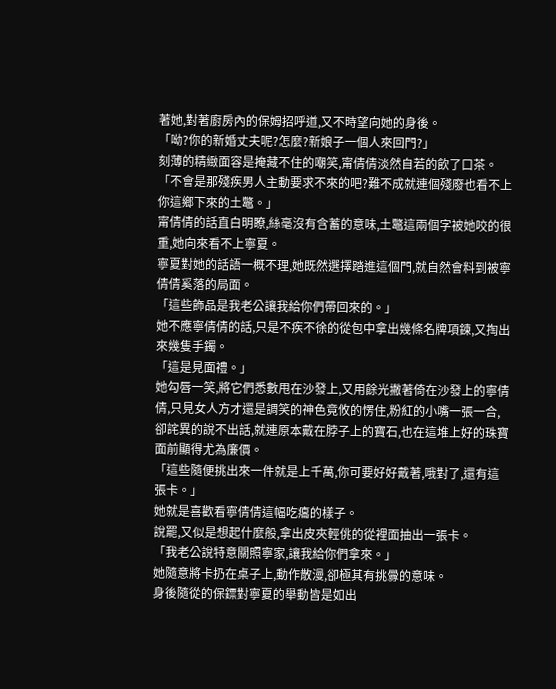著她,對著廚房內的保姆招呼道,又不時望向她的身後。
「呦?你的新婚丈夫呢?怎麼?新娘子一個人來回門?」
刻薄的精緻面容是掩藏不住的嘲笑,甯倩倩淡然自若的飲了口茶。
「不會是那殘疾男人主動要求不來的吧?難不成就連個殘廢也看不上你這鄉下來的土鼈。」
甯倩倩的話直白明瞭,絲毫沒有含蓄的意味,土鼈這兩個字被她咬的很重,她向來看不上寧夏。
寧夏對她的話語一概不理,她既然選擇踏進這個門,就自然會料到被寧倩倩奚落的局面。
「這些飾品是我老公讓我給你們帶回來的。」
她不應寧倩倩的話,只是不疾不徐的從包中拿出幾條名牌項鍊,又掏出來幾隻手鐲。
「這是見面禮。」
她勾唇一笑,將它們悉數甩在沙發上,又用餘光撇著倚在沙發上的寧倩倩,只見女人方才還是調笑的神色竟攸的愣住,粉紅的小嘴一張一合,卻詫異的說不出話,就連原本戴在脖子上的寶石,也在這堆上好的珠寶面前顯得尤為廉價。
「這些隨便挑出來一件就是上千萬,你可要好好戴著,哦對了,還有這張卡。」
她就是喜歡看寧倩倩這幅吃癟的樣子。
說罷,又似是想起什麼般,拿出皮夾輕佻的從裡面抽出一張卡。
「我老公說特意關照寧家,讓我給你們拿來。」
她隨意將卡扔在桌子上,動作散漫,卻極其有挑釁的意味。
身後隨從的保鏢對寧夏的舉動皆是如出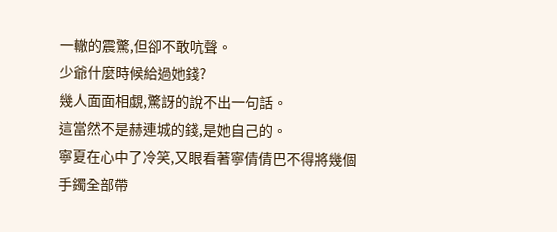一轍的震驚,但卻不敢吭聲。
少爺什麼時候給過她錢?
幾人面面相覷,驚訝的說不出一句話。
這當然不是赫連城的錢,是她自己的。
寧夏在心中了冷笑,又眼看著寧倩倩巴不得將幾個手鐲全部帶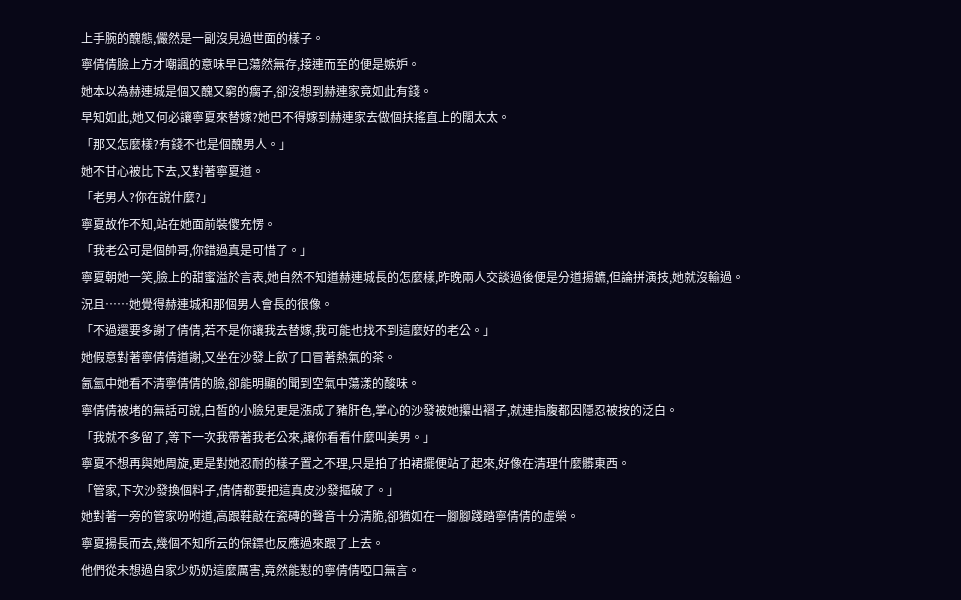上手腕的醜態,儼然是一副沒見過世面的樣子。
寧倩倩臉上方才嘲諷的意味早已蕩然無存,接連而至的便是嫉妒。
她本以為赫連城是個又醜又窮的瘸子,卻沒想到赫連家竟如此有錢。
早知如此,她又何必讓寧夏來替嫁?她巴不得嫁到赫連家去做個扶搖直上的闊太太。
「那又怎麼樣?有錢不也是個醜男人。」
她不甘心被比下去,又對著寧夏道。
「老男人?你在說什麼?」
寧夏故作不知,站在她面前裝傻充愣。
「我老公可是個帥哥,你錯過真是可惜了。」
寧夏朝她一笑,臉上的甜蜜溢於言表,她自然不知道赫連城長的怎麼樣,昨晚兩人交談過後便是分道揚鑣,但論拼演技,她就沒輸過。
況且……她覺得赫連城和那個男人會長的很像。
「不過還要多謝了倩倩,若不是你讓我去替嫁,我可能也找不到這麼好的老公。」
她假意對著寧倩倩道謝,又坐在沙發上飲了口冒著熱氣的茶。
氤氳中她看不清寧倩倩的臉,卻能明顯的聞到空氣中蕩漾的酸味。
寧倩倩被堵的無話可說,白皙的小臉兒更是漲成了豬肝色,掌心的沙發被她攥出褶子,就連指腹都因隱忍被按的泛白。
「我就不多留了,等下一次我帶著我老公來,讓你看看什麼叫美男。」
寧夏不想再與她周旋,更是對她忍耐的樣子置之不理,只是拍了拍裙擺便站了起來,好像在清理什麼髒東西。
「管家,下次沙發換個料子,倩倩都要把這真皮沙發摳破了。」
她對著一旁的管家吩咐道,高跟鞋敲在瓷磚的聲音十分清脆,卻猶如在一腳腳踐踏寧倩倩的虛榮。
寧夏揚長而去,幾個不知所云的保鏢也反應過來跟了上去。
他們從未想過自家少奶奶這麼厲害,竟然能懟的寧倩倩啞口無言。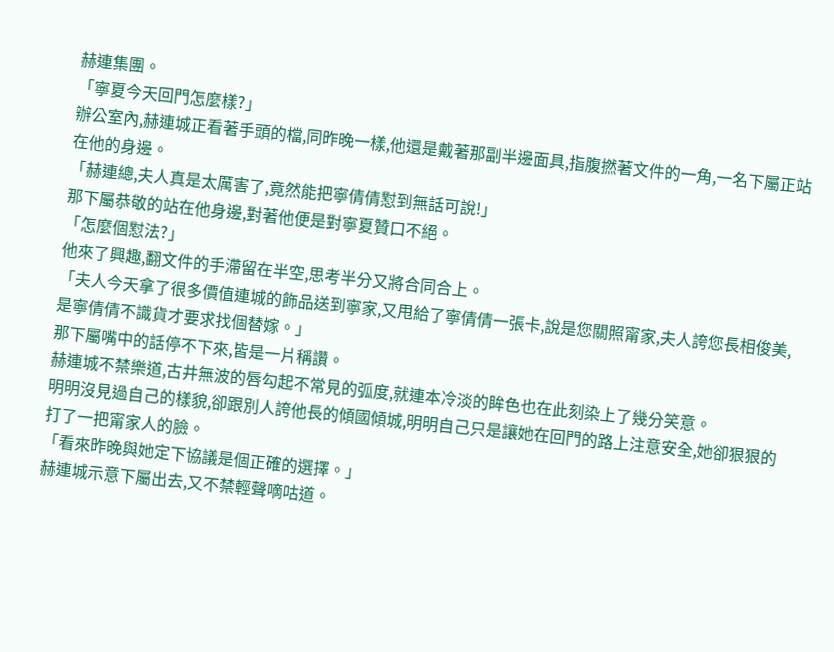赫連集團。
「寧夏今天回門怎麼樣?」
辦公室內,赫連城正看著手頭的檔,同昨晚一樣,他還是戴著那副半邊面具,指腹撚著文件的一角,一名下屬正站在他的身邊。
「赫連總,夫人真是太厲害了,竟然能把寧倩倩懟到無話可說!」
那下屬恭敬的站在他身邊,對著他便是對寧夏贊口不絕。
「怎麼個懟法?」
他來了興趣,翻文件的手滯留在半空,思考半分又將合同合上。
「夫人今天拿了很多價值連城的飾品送到寧家,又甩給了寧倩倩一張卡,說是您關照甯家,夫人誇您長相俊美,是寧倩倩不識貨才要求找個替嫁。」
那下屬嘴中的話停不下來,皆是一片稱讚。
赫連城不禁樂道,古井無波的唇勾起不常見的弧度,就連本冷淡的眸色也在此刻染上了幾分笑意。
明明沒見過自己的樣貌,卻跟別人誇他長的傾國傾城,明明自己只是讓她在回門的路上注意安全,她卻狠狠的打了一把甯家人的臉。
「看來昨晚與她定下協議是個正確的選擇。」
赫連城示意下屬出去,又不禁輕聲嘀咕道。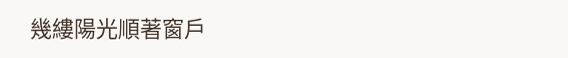幾縷陽光順著窗戶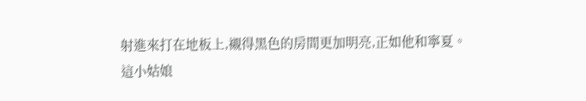射進來打在地板上,襯得黑色的房間更加明亮,正如他和寧夏。
這小姑娘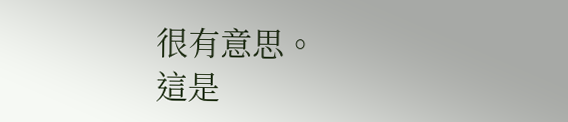很有意思。
這是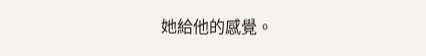她給他的感覺。